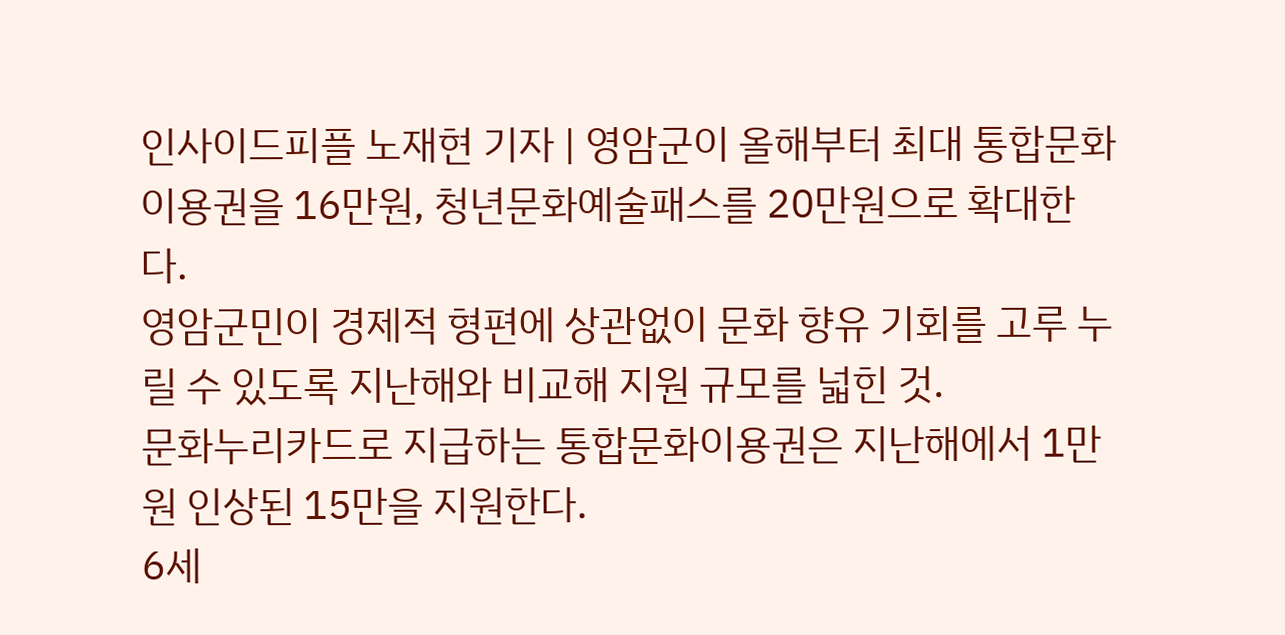인사이드피플 노재현 기자 | 영암군이 올해부터 최대 통합문화이용권을 16만원, 청년문화예술패스를 20만원으로 확대한다.
영암군민이 경제적 형편에 상관없이 문화 향유 기회를 고루 누릴 수 있도록 지난해와 비교해 지원 규모를 넓힌 것.
문화누리카드로 지급하는 통합문화이용권은 지난해에서 1만원 인상된 15만을 지원한다.
6세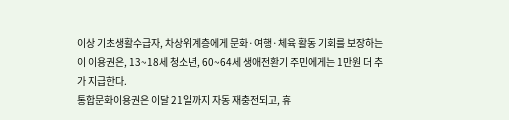이상 기초생활수급자, 차상위계층에게 문화·여행·체육 활동 기회를 보장하는 이 이용권은, 13~18세 청소년, 60~64세 생애전환기 주민에게는 1만원 더 추가 지급한다.
통합문화이용권은 이달 21일까지 자동 재충전되고, 휴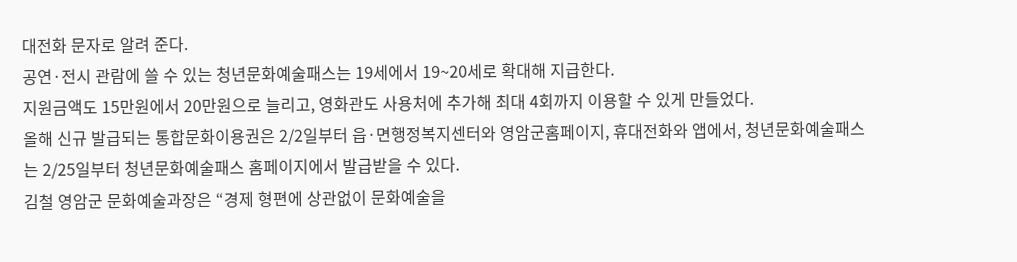대전화 문자로 알려 준다.
공연·전시 관람에 쓸 수 있는 청년문화예술패스는 19세에서 19~20세로 확대해 지급한다.
지원금액도 15만원에서 20만원으로 늘리고, 영화관도 사용처에 추가해 최대 4회까지 이용할 수 있게 만들었다.
올해 신규 발급되는 통합문화이용권은 2/2일부터 읍·면행정복지센터와 영암군홈페이지, 휴대전화와 앱에서, 청년문화예술패스는 2/25일부터 청년문화예술패스 홈페이지에서 발급받을 수 있다.
김철 영암군 문화예술과장은 “경제 형편에 상관없이 문화예술을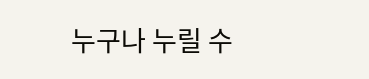누구나 누릴 수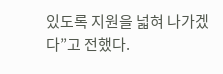있도록 지원을 넓혀 나가겠다”고 전했다.